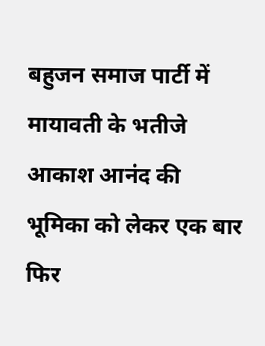बहुजन समाज पार्टी में मायावती के भतीजे आकाश आनंद की भूमिका को लेकर एक बार फिर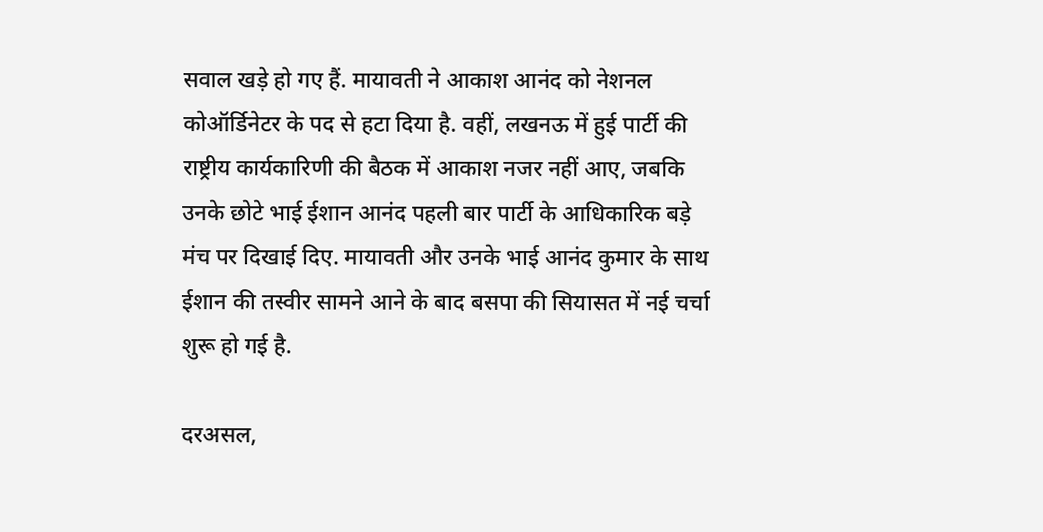सवाल खड़े हो गए हैं. मायावती ने आकाश आनंद को नेशनल कोऑर्डिनेटर के पद से हटा दिया है. वहीं, लखनऊ में हुई पार्टी की राष्ट्रीय कार्यकारिणी की बैठक में आकाश नजर नहीं आए, जबकि उनके छोटे भाई ईशान आनंद पहली बार पार्टी के आधिकारिक बड़े मंच पर दिखाई दिए. मायावती और उनके भाई आनंद कुमार के साथ ईशान की तस्वीर सामने आने के बाद बसपा की सियासत में नई चर्चा शुरू हो गई है.

दरअसल,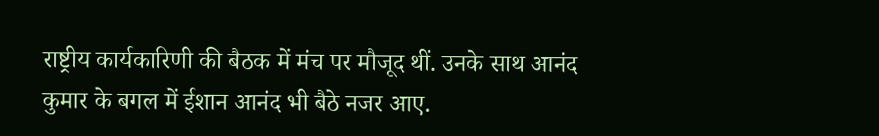राष्ट्रीय कार्यकारिणी की बैठक में मंच पर मौजूद थीं. उनके साथ आनंद कुमार के बगल में ईशान आनंद भी बैठे नजर आए.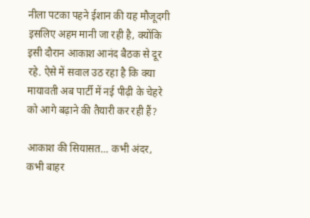नीला पटका पहने ईशान की यह मौजूदगी इसलिए अहम मानी जा रही है, क्योंकि इसी दौरान आकाश आनंद बैठक से दूर रहे. ऐसे में सवाल उठ रहा है कि क्या मायावती अब पार्टी में नई पीढ़ी के चेहरे को आगे बढ़ाने की तैयारी कर रही हैं?

आकाश की सियासत… कभी अंदर, कभी बाहर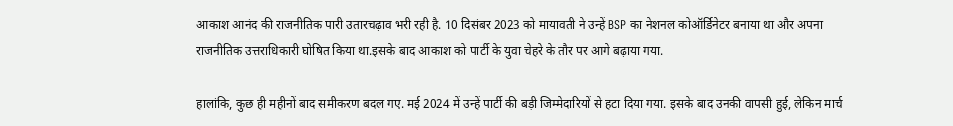आकाश आनंद की राजनीतिक पारी उतारचढ़ाव भरी रही है. 10 दिसंबर 2023 को मायावती ने उन्हें BSP का नेशनल कोऑर्डिनेटर बनाया था और अपना राजनीतिक उत्तराधिकारी घोषित किया था.इसके बाद आकाश को पार्टी के युवा चेहरे के तौर पर आगे बढ़ाया गया.

हालांकि, कुछ ही महीनों बाद समीकरण बदल गए. मई 2024 में उन्हें पार्टी की बड़ी जिम्मेदारियों से हटा दिया गया. इसके बाद उनकी वापसी हुई, लेकिन मार्च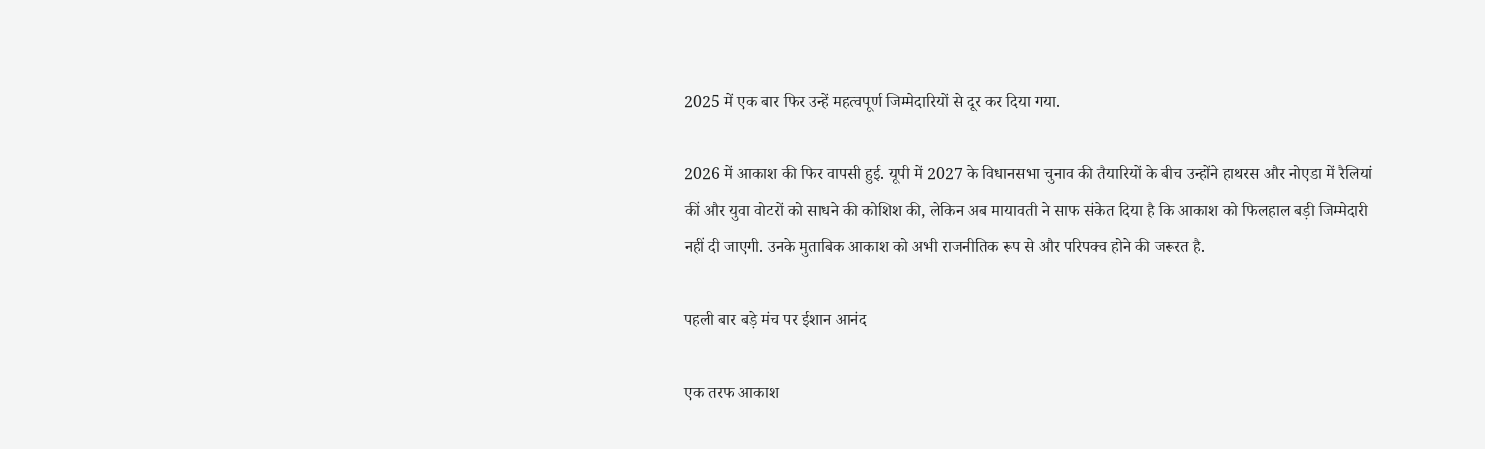2025 में एक बार फिर उन्हें महत्वपूर्ण जिम्मेदारियों से दूर कर दिया गया.

2026 में आकाश की फिर वापसी हुई. यूपी में 2027 के विधानसभा चुनाव की तैयारियों के बीच उन्होंने हाथरस और नोएडा में रैलियां कीं और युवा वोटरों को साधने की कोशिश की, लेकिन अब मायावती ने साफ संकेत दिया है कि आकाश को फिलहाल बड़ी जिम्मेदारी नहीं दी जाएगी. उनके मुताबिक आकाश को अभी राजनीतिक रूप से और परिपक्व होने की जरूरत है.

पहली बार बड़े मंच पर ईशान आनंद

एक तरफ आकाश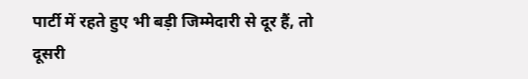पार्टी में रहते हुए भी बड़ी जिम्मेदारी से दूर हैं, तो दूसरी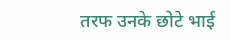तरफ उनके छोटे भाई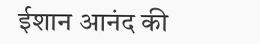ईशान आनंद की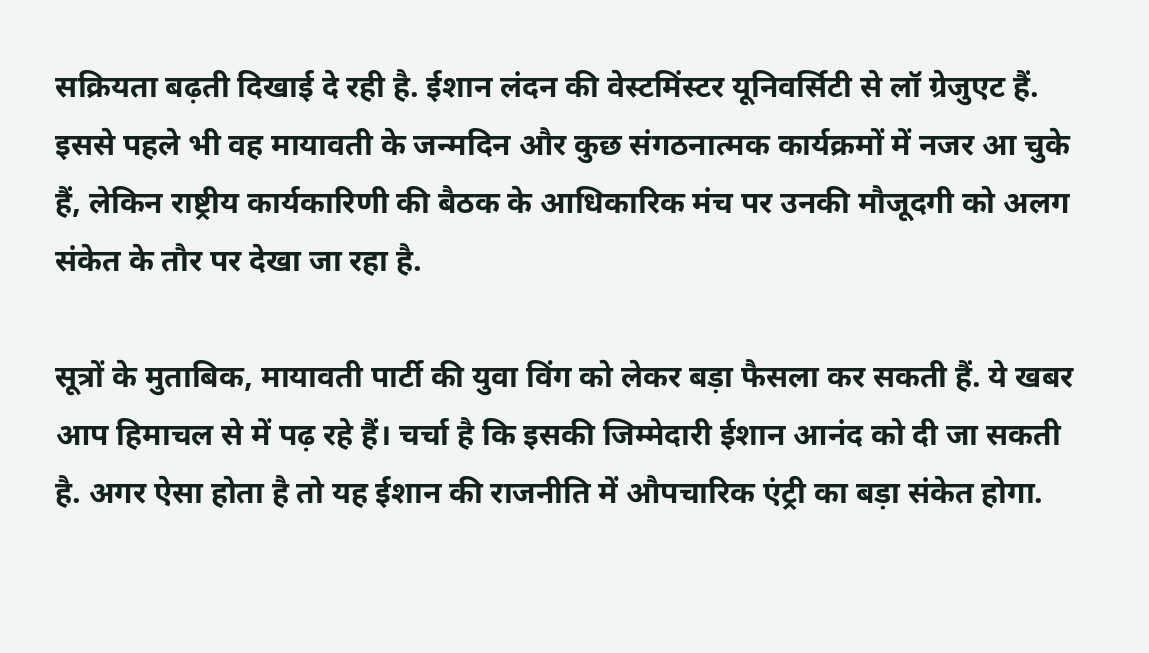सक्रियता बढ़ती दिखाई दे रही है. ईशान लंदन की वेस्टमिंस्टर यूनिवर्सिटी से लॉ ग्रेजुएट हैं. इससे पहले भी वह मायावती के जन्मदिन और कुछ संगठनात्मक कार्यक्रमों में नजर आ चुके हैं, लेकिन राष्ट्रीय कार्यकारिणी की बैठक के आधिकारिक मंच पर उनकी मौजूदगी को अलग संकेत के तौर पर देखा जा रहा है.

सूत्रों के मुताबिक, मायावती पार्टी की युवा विंग को लेकर बड़ा फैसला कर सकती हैं. ये खबर आप हिमाचल से में पढ़ रहे हैं। चर्चा है कि इसकी जिम्मेदारी ईशान आनंद को दी जा सकती है. अगर ऐसा होता है तो यह ईशान की राजनीति में औपचारिक एंट्री का बड़ा संकेत होगा.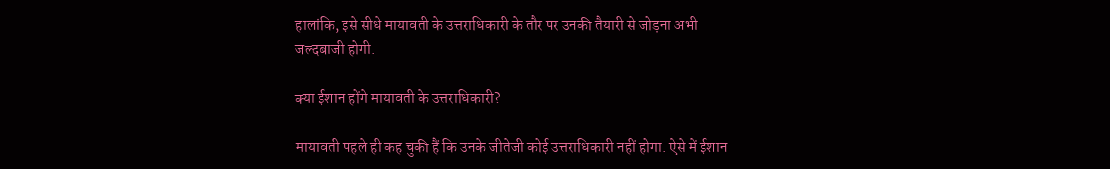हालांकि, इसे सीधे मायावती के उत्तराधिकारी के तौर पर उनकी तैयारी से जोड़ना अभी जल्दबाजी होगी.

क्या ईशान होंगे मायावती के उत्तराधिकारी?

मायावती पहले ही कह चुकी हैं कि उनके जीतेजी कोई उत्तराधिकारी नहीं होगा. ऐसे में ईशान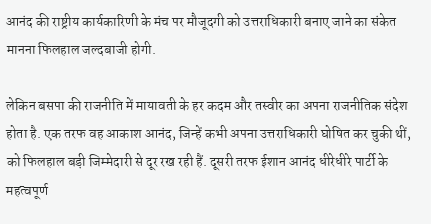आनंद की राष्ट्रीय कार्यकारिणी के मंच पर मौजूदगी को उत्तराधिकारी बनाए जाने का संकेत मानना फिलहाल जल्दबाजी होगी.

लेकिन बसपा की राजनीति में मायावती के हर कदम और तस्वीर का अपना राजनीतिक संदेश होता है. एक तरफ वह आकाश आनंद, जिन्हें कभी अपना उत्तराधिकारी घोषित कर चुकी थीं, को फिलहाल बड़ी जिम्मेदारी से दूर रख रही हैं. दूसरी तरफ ईशान आनंद धीरेधीरे पार्टी के महत्वपूर्ण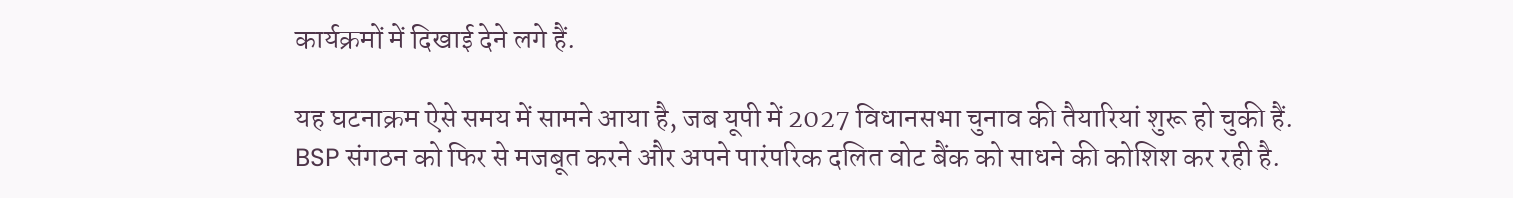कार्यक्रमों में दिखाई देने लगे हैं.

यह घटनाक्रम ऐसे समय में सामने आया है, जब यूपी में 2027 विधानसभा चुनाव की तैयारियां शुरू हो चुकी हैं. BSP संगठन को फिर से मजबूत करने और अपने पारंपरिक दलित वोट बैंक को साधने की कोशिश कर रही है.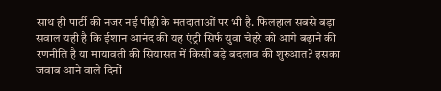साथ ही पार्टी की नजर नई पीढ़ी के मतदाताओं पर भी है. फिलहाल सबसे बड़ा सवाल यही है कि ईशान आनंद की यह एंट्री सिर्फ युवा चेहरे को आगे बढ़ाने की रणनीति है या मायावती की सियासत में किसी बड़े बदलाव की शुरुआत? इसका जवाब आने वाले दिनों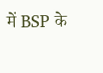में BSP के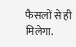फैसलों से ही मिलेगा.